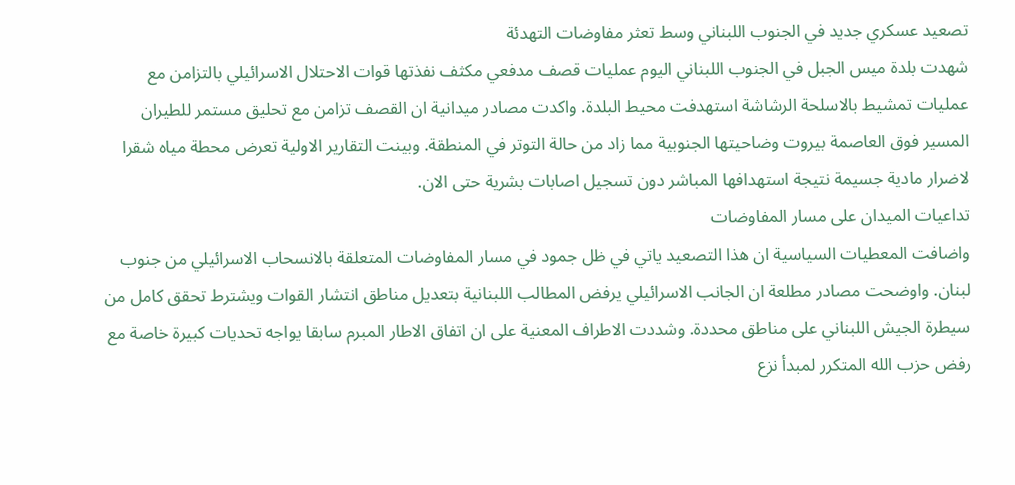تصعيد عسكري جديد في الجنوب اللبناني وسط تعثر مفاوضات التهدئة
شهدت بلدة ميس الجبل في الجنوب اللبناني اليوم عمليات قصف مدفعي مكثف نفذتها قوات الاحتلال الاسرائيلي بالتزامن مع عمليات تمشيط بالاسلحة الرشاشة استهدفت محيط البلدة. واكدت مصادر ميدانية ان القصف تزامن مع تحليق مستمر للطيران المسير فوق العاصمة بيروت وضاحيتها الجنوبية مما زاد من حالة التوتر في المنطقة. وبينت التقارير الاولية تعرض محطة مياه شقرا لاضرار مادية جسيمة نتيجة استهدافها المباشر دون تسجيل اصابات بشرية حتى الان.
تداعيات الميدان على مسار المفاوضات
واضافت المعطيات السياسية ان هذا التصعيد ياتي في ظل جمود في مسار المفاوضات المتعلقة بالانسحاب الاسرائيلي من جنوب لبنان. واوضحت مصادر مطلعة ان الجانب الاسرائيلي يرفض المطالب اللبنانية بتعديل مناطق انتشار القوات ويشترط تحقق كامل من سيطرة الجيش اللبناني على مناطق محددة. وشددت الاطراف المعنية على ان اتفاق الاطار المبرم سابقا يواجه تحديات كبيرة خاصة مع رفض حزب الله المتكرر لمبدأ نزع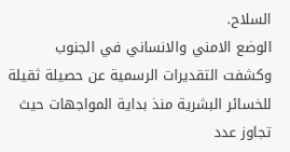السلاح.
الوضع الامني والانساني في الجنوب
وكشفت التقديرات الرسمية عن حصيلة ثقيلة للخسائر البشرية منذ بداية المواجهات حيث تجاوز عدد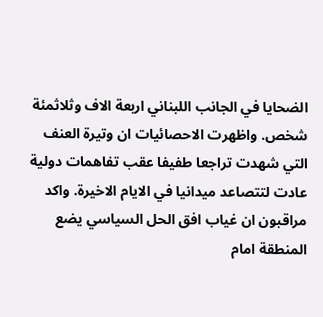الضحايا في الجانب اللبناني اربعة الاف وثلاثمئة شخص. واظهرت الاحصائيات ان وتيرة العنف التي شهدت تراجعا طفيفا عقب تفاهمات دولية عادت لتتصاعد ميدانيا في الايام الاخيرة. واكد مراقبون ان غياب افق الحل السياسي يضع المنطقة امام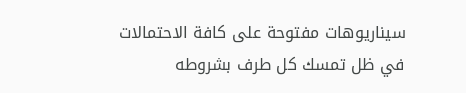سيناريوهات مفتوحة على كافة الاحتمالات في ظل تمسك كل طرف بشروطه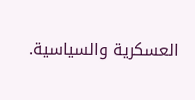العسكرية والسياسية.